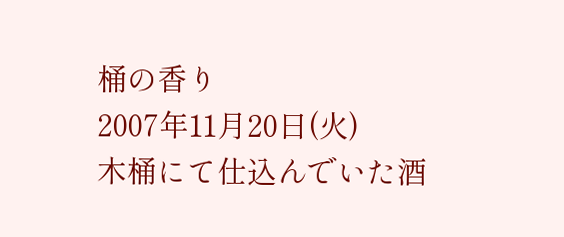桶の香り
2007年11月20日(火)
木桶にて仕込んでいた酒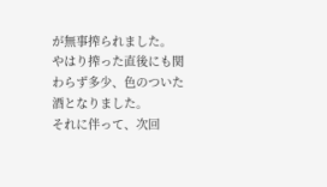が無事搾られました。
やはり搾った直後にも関わらず多少、色のついた酒となりました。
それに伴って、次回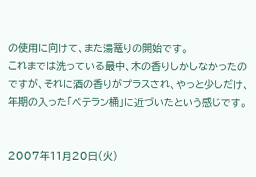の使用に向けて、また湯篭りの開始です。
これまでは洗っている最中、木の香りしかしなかったのですが、それに酒の香りがプラスされ、やっと少しだけ、年期の入った「ベテラン桶」に近づいたという感じです。


2007年11月20日(火)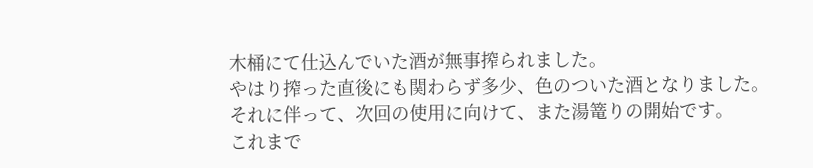木桶にて仕込んでいた酒が無事搾られました。
やはり搾った直後にも関わらず多少、色のついた酒となりました。
それに伴って、次回の使用に向けて、また湯篭りの開始です。
これまで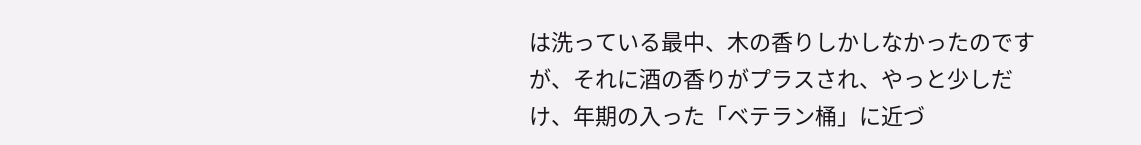は洗っている最中、木の香りしかしなかったのですが、それに酒の香りがプラスされ、やっと少しだけ、年期の入った「ベテラン桶」に近づ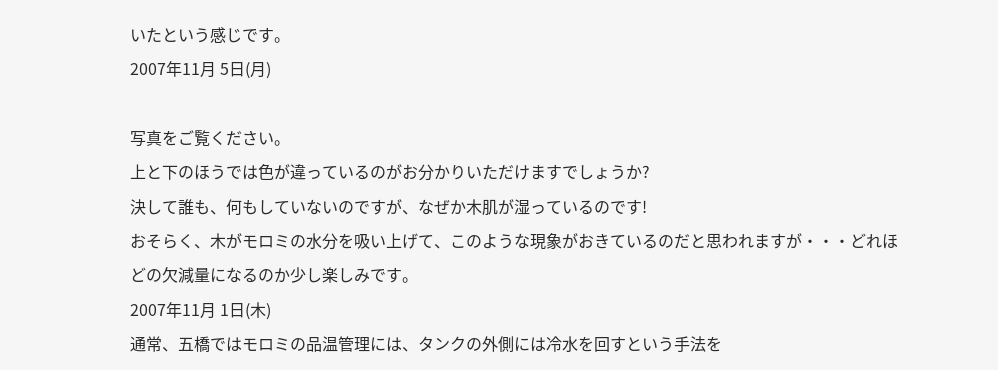いたという感じです。
2007年11月 5日(月)

写真をご覧ください。
上と下のほうでは色が違っているのがお分かりいただけますでしょうか?
決して誰も、何もしていないのですが、なぜか木肌が湿っているのです!
おそらく、木がモロミの水分を吸い上げて、このような現象がおきているのだと思われますが・・・どれほどの欠減量になるのか少し楽しみです。
2007年11月 1日(木)
通常、五橋ではモロミの品温管理には、タンクの外側には冷水を回すという手法を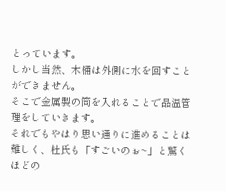とっています。
しかし当然、木桶は外側に水を回すことができません。
そこで金属製の筒を入れることで品温管理をしていきます。
それでもやはり思い通りに進めることは難しく、杜氏も「すごいのぉ~」と驚くほどの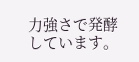力強さで発酵しています。